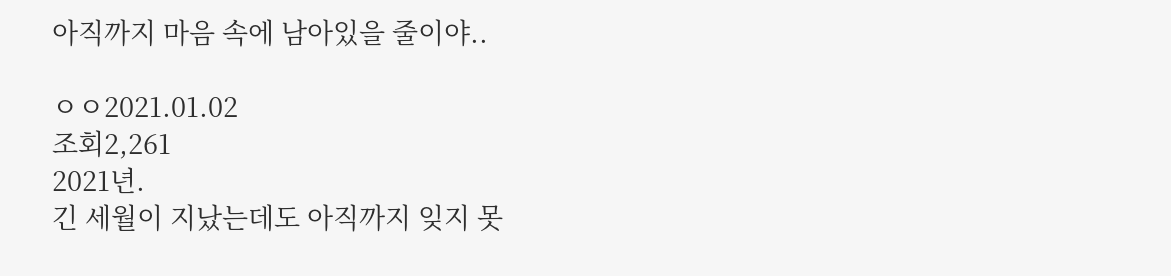아직까지 마음 속에 남아있을 줄이야..

ㅇㅇ2021.01.02
조회2,261
2021년.
긴 세월이 지났는데도 아직까지 잊지 못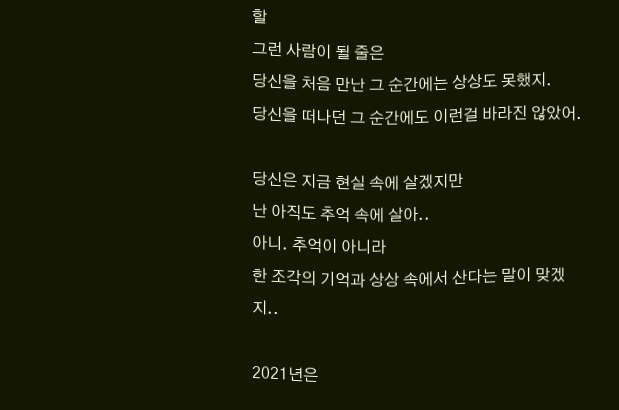할
그런 사람이 될 줄은
당신을 처음 만난 그 순간에는 상상도 못했지.
당신을 떠나던 그 순간에도 이런걸 바라진 않았어.

당신은 지금 현실 속에 살겠지만
난 아직도 추억 속에 살아..
아니. 추억이 아니라
한 조각의 기억과 상상 속에서 산다는 말이 맞겠지..

2021년은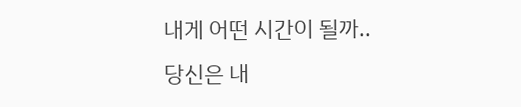내게 어떤 시간이 될까..
당신은 내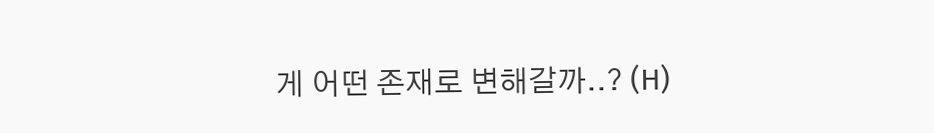게 어떤 존재로 변해갈까..? (H)